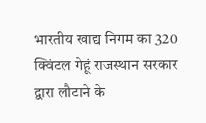भारतीय खाद्य निगम का 320 क्विंटल गेहूं राजस्थान सरकार द्वारा लौटाने के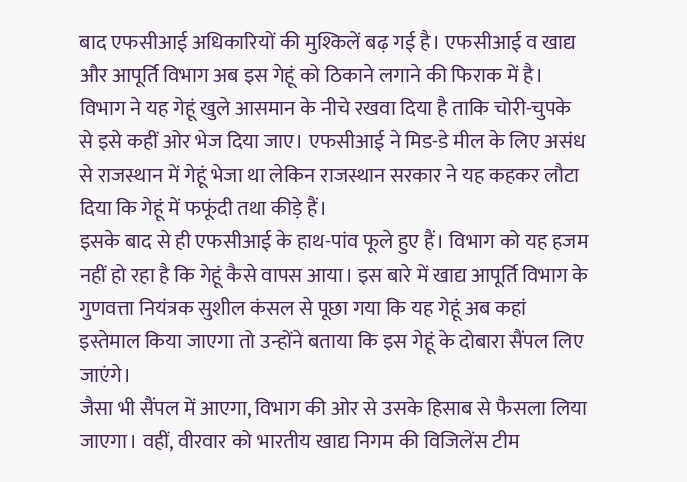बाद एफसीआई अधिकारियों की मुश्किलें बढ़ गई है। एफसीआई व खाद्य और आपूर्ति विभाग अब इस गेहूं को ठिकाने लगाने की फिराक में है।
विभाग ने यह गेहूं खुले आसमान के नीचे रखवा दिया है ताकि चोरी-चुपके से इसे कहीं ओर भेज दिया जाए। एफसीआई ने मिड-डे मील के लिए असंध से राजस्थान में गेहूं भेजा था लेकिन राजस्थान सरकार ने यह कहकर लौटा दिया कि गेहूं में फफूंदी तथा कीड़े हैं।
इसके बाद से ही एफसीआई के हाथ-पांव फूले हुए हैं। विभाग को यह हजम नहीं हो रहा है कि गेहूं कैसे वापस आया। इस बारे में खाद्य आपूर्ति विभाग के गुणवत्ता नियंत्रक सुशील कंसल से पूछा गया कि यह गेहूं अब कहां इस्तेमाल किया जाएगा तो उन्होंने बताया कि इस गेहूं के दोबारा सैंपल लिए जाएंगे।
जैसा भी सैंपल में आएगा, विभाग की ओर से उसके हिसाब से फैसला लिया जाएगा। वहीं, वीरवार को भारतीय खाद्य निगम की विजिलेंस टीम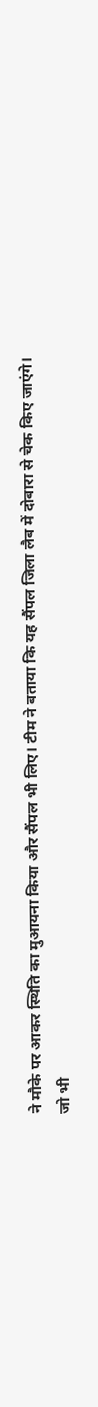ने मौके पर आकर स्थिति का मुआयना किया और सैंपल भी लिए। टीम ने बताया कि यह सैंपल जिला लैब में दोबारा से चेक किए जाएंगे।
जो भी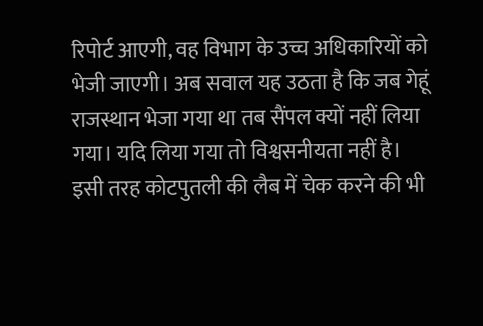रिपोर्ट आएगी, वह विभाग के उच्च अधिकारियों को भेजी जाएगी। अब सवाल यह उठता है कि जब गेहूं राजस्थान भेजा गया था तब सैंपल क्यों नहीं लिया गया। यदि लिया गया तो विश्वसनीयता नहीं है। इसी तरह कोटपुतली की लैब में चेक करने की भी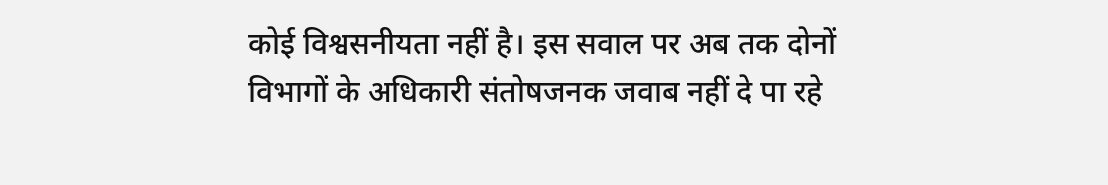कोई विश्वसनीयता नहीं है। इस सवाल पर अब तक दोनों विभागों के अधिकारी संतोषजनक जवाब नहीं दे पा रहे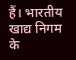हैं। भारतीय खाद्य निगम के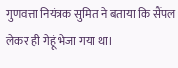गुणवत्ता नियंत्रक सुमित ने बताया कि सैंपल लेकर ही गेहूं भेजा गया था।